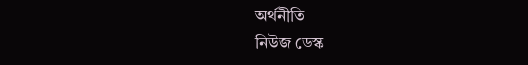অর্থনীতি
নিউজ ডেস্ক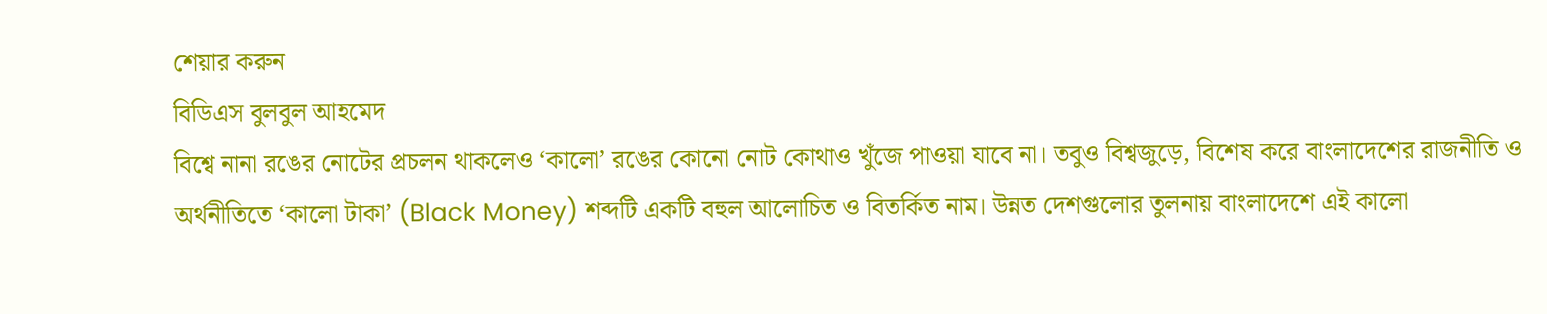শেয়ার করুন
বিডিএস বুলবুল আহমেদ
বিশ্বে নানা রঙের নোটের প্রচলন থাকলেও ‘কালো’ রঙের কোনো নোট কোথাও খুঁজে পাওয়া যাবে না। তবুও বিশ্বজুড়ে, বিশেষ করে বাংলাদেশের রাজনীতি ও অর্থনীতিতে ‘কালো টাকা’ (Black Money) শব্দটি একটি বহুল আলোচিত ও বিতর্কিত নাম। উন্নত দেশগুলোর তুলনায় বাংলাদেশে এই কালো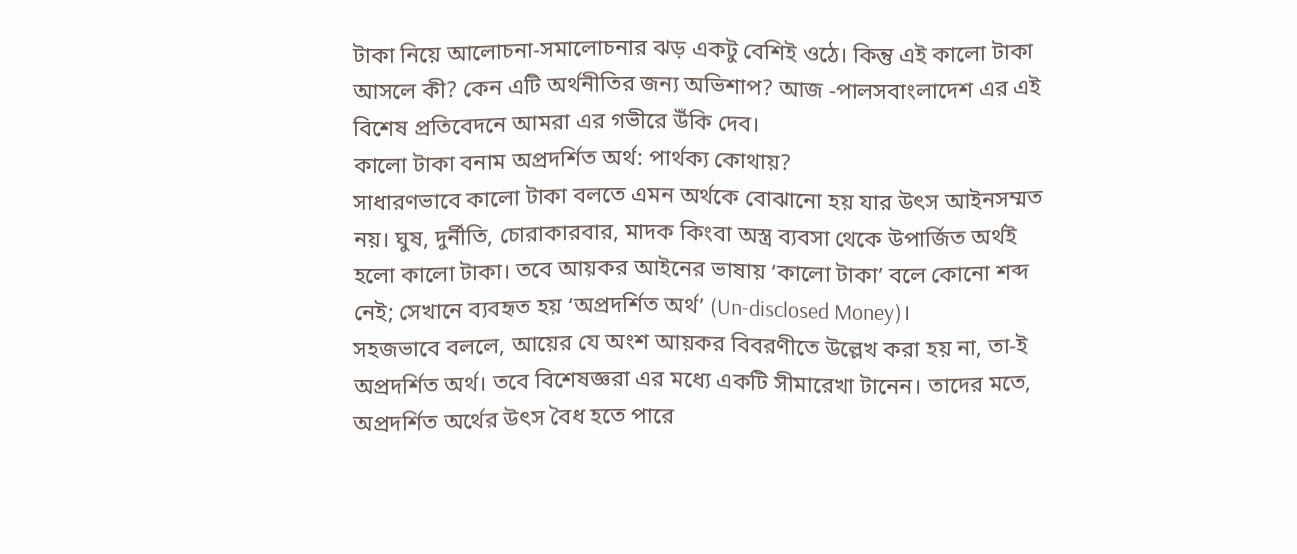টাকা নিয়ে আলোচনা-সমালোচনার ঝড় একটু বেশিই ওঠে। কিন্তু এই কালো টাকা আসলে কী? কেন এটি অর্থনীতির জন্য অভিশাপ? আজ -পালসবাংলাদেশ এর এই বিশেষ প্রতিবেদনে আমরা এর গভীরে উঁকি দেব।
কালো টাকা বনাম অপ্রদর্শিত অর্থ: পার্থক্য কোথায়?
সাধারণভাবে কালো টাকা বলতে এমন অর্থকে বোঝানো হয় যার উৎস আইনসম্মত নয়। ঘুষ, দুর্নীতি, চোরাকারবার, মাদক কিংবা অস্ত্র ব্যবসা থেকে উপার্জিত অর্থই হলো কালো টাকা। তবে আয়কর আইনের ভাষায় ‘কালো টাকা’ বলে কোনো শব্দ নেই; সেখানে ব্যবহৃত হয় ‘অপ্রদর্শিত অর্থ’ (Un-disclosed Money)।
সহজভাবে বললে, আয়ের যে অংশ আয়কর বিবরণীতে উল্লেখ করা হয় না, তা-ই অপ্রদর্শিত অর্থ। তবে বিশেষজ্ঞরা এর মধ্যে একটি সীমারেখা টানেন। তাদের মতে, অপ্রদর্শিত অর্থের উৎস বৈধ হতে পারে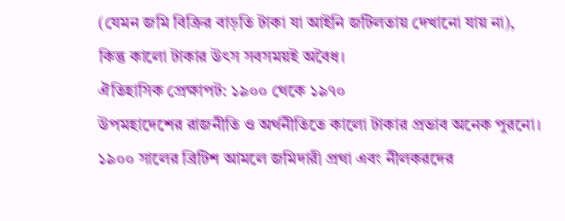(যেমন জমি বিক্রির বাড়তি টাকা যা আইনি জটিলতায় দেখানো যায় না), কিন্তু কালো টাকার উৎস সবসময়ই অবৈধ।
ঐতিহাসিক প্রেক্ষাপট: ১৯০০ থেকে ১৯৭০
উপমহাদেশের রাজনীতি ও অর্থনীতিতে কালো টাকার প্রভাব অনেক পুরনো। ১৯০০ সালের ব্রিটিশ আমলে জমিদারী প্রথা এবং নীলকরদের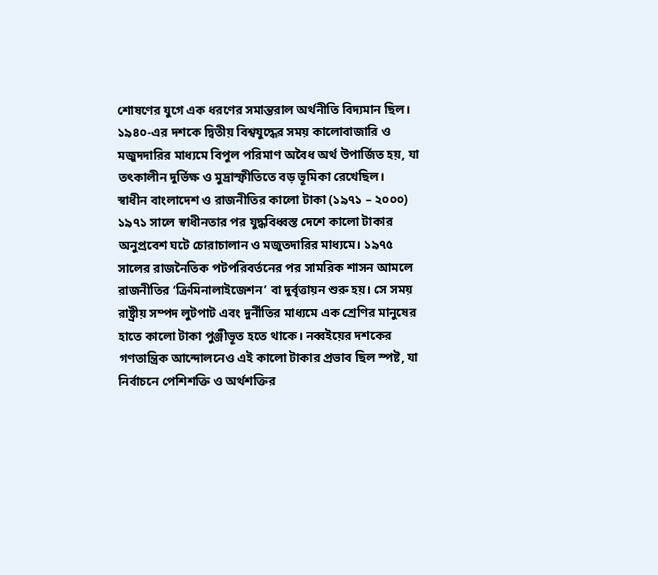শোষণের যুগে এক ধরণের সমান্তরাল অর্থনীতি বিদ্যমান ছিল। ১৯৪০-এর দশকে দ্বিতীয় বিশ্বযুদ্ধের সময় কালোবাজারি ও মজুদদারির মাধ্যমে বিপুল পরিমাণ অবৈধ অর্থ উপার্জিত হয়, যা তৎকালীন দুর্ভিক্ষ ও মুদ্রাস্ফীতিতে বড় ভূমিকা রেখেছিল।
স্বাধীন বাংলাদেশ ও রাজনীতির কালো টাকা (১৯৭১ – ২০০০)
১৯৭১ সালে স্বাধীনতার পর যুদ্ধবিধ্বস্ত দেশে কালো টাকার অনুপ্রবেশ ঘটে চোরাচালান ও মজুতদারির মাধ্যমে। ১৯৭৫ সালের রাজনৈতিক পটপরিবর্তনের পর সামরিক শাসন আমলে রাজনীতির ‘ক্রিমিনালাইজেশন’ বা দুর্বৃত্তায়ন শুরু হয়। সে সময় রাষ্ট্রীয় সম্পদ লুটপাট এবং দুর্নীতির মাধ্যমে এক শ্রেণির মানুষের হাতে কালো টাকা পুঞ্জীভূত হতে থাকে। নব্বইয়ের দশকের গণতান্ত্রিক আন্দোলনেও এই কালো টাকার প্রভাব ছিল স্পষ্ট, যা নির্বাচনে পেশিশক্তি ও অর্থশক্তির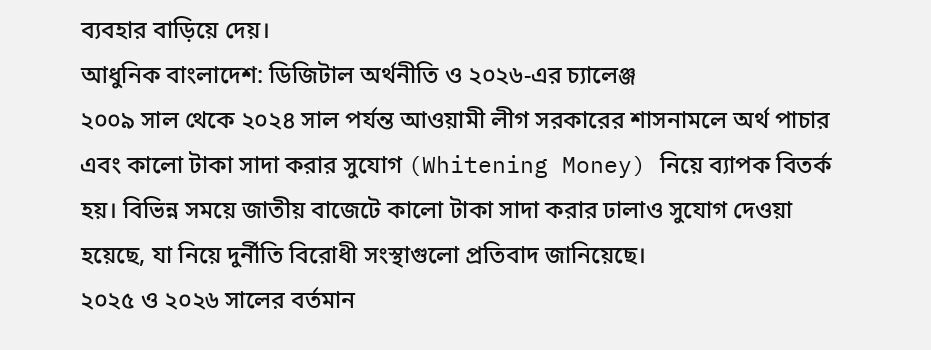ব্যবহার বাড়িয়ে দেয়।
আধুনিক বাংলাদেশ: ডিজিটাল অর্থনীতি ও ২০২৬-এর চ্যালেঞ্জ
২০০৯ সাল থেকে ২০২৪ সাল পর্যন্ত আওয়ামী লীগ সরকারের শাসনামলে অর্থ পাচার এবং কালো টাকা সাদা করার সুযোগ (Whitening Money) নিয়ে ব্যাপক বিতর্ক হয়। বিভিন্ন সময়ে জাতীয় বাজেটে কালো টাকা সাদা করার ঢালাও সুযোগ দেওয়া হয়েছে, যা নিয়ে দুর্নীতি বিরোধী সংস্থাগুলো প্রতিবাদ জানিয়েছে।
২০২৫ ও ২০২৬ সালের বর্তমান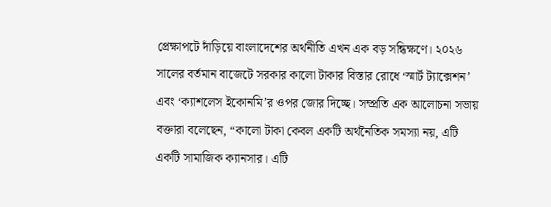প্রেক্ষাপটে দাঁড়িয়ে বাংলাদেশের অর্থনীতি এখন এক বড় সন্ধিক্ষণে। ২০২৬ সালের বর্তমান বাজেটে সরকার কালো টাকার বিস্তার রোধে ‘স্মার্ট ট্যাক্সেশন’ এবং ‘ক্যাশলেস ইকোনমি’র ওপর জোর দিচ্ছে। সম্প্রতি এক আলোচনা সভায় বক্তারা বলেছেন, “কালো টাকা কেবল একটি অর্থনৈতিক সমস্যা নয়, এটি একটি সামাজিক ক্যানসার। এটি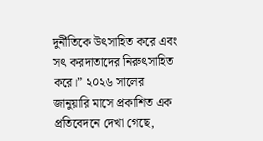দুর্নীতিকে উৎসাহিত করে এবং সৎ করদাতাদের নিরুৎসাহিত করে।” ২০২৬ সালের জানুয়ারি মাসে প্রকাশিত এক প্রতিবেদনে দেখা গেছে,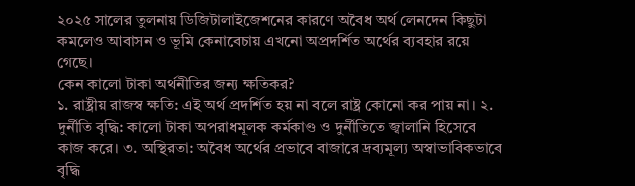২০২৫ সালের তুলনায় ডিজিটালাইজেশনের কারণে অবৈধ অর্থ লেনদেন কিছুটা কমলেও আবাসন ও ভূমি কেনাবেচায় এখনো অপ্রদর্শিত অর্থের ব্যবহার রয়ে গেছে।
কেন কালো টাকা অর্থনীতির জন্য ক্ষতিকর?
১. রাষ্ট্রীয় রাজস্ব ক্ষতি: এই অর্থ প্রদর্শিত হয় না বলে রাষ্ট্র কোনো কর পায় না। ২. দুর্নীতি বৃদ্ধি: কালো টাকা অপরাধমূলক কর্মকাণ্ড ও দুর্নীতিতে জ্বালানি হিসেবে কাজ করে। ৩. অস্থিরতা: অবৈধ অর্থের প্রভাবে বাজারে দ্রব্যমূল্য অস্বাভাবিকভাবে বৃদ্ধি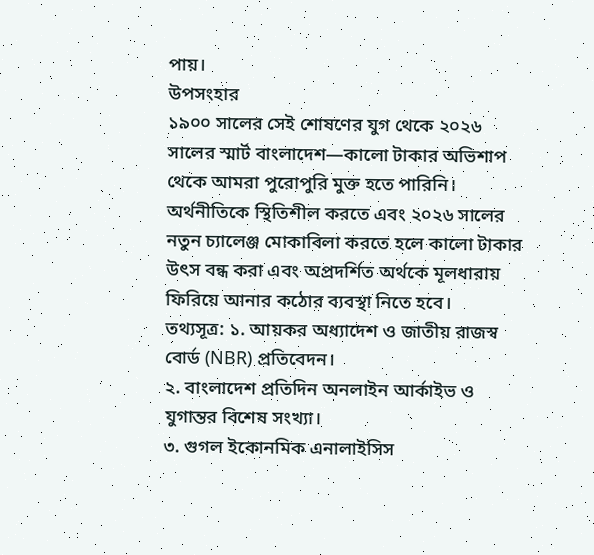পায়।
উপসংহার
১৯০০ সালের সেই শোষণের যুগ থেকে ২০২৬ সালের স্মার্ট বাংলাদেশ—কালো টাকার অভিশাপ থেকে আমরা পুরোপুরি মুক্ত হতে পারিনি। অর্থনীতিকে স্থিতিশীল করতে এবং ২০২৬ সালের নতুন চ্যালেঞ্জ মোকাবিলা করতে হলে কালো টাকার উৎস বন্ধ করা এবং অপ্রদর্শিত অর্থকে মূলধারায় ফিরিয়ে আনার কঠোর ব্যবস্থা নিতে হবে।
তথ্যসূত্র: ১. আয়কর অধ্যাদেশ ও জাতীয় রাজস্ব বোর্ড (NBR) প্রতিবেদন।
২. বাংলাদেশ প্রতিদিন অনলাইন আর্কাইভ ও যুগান্তর বিশেষ সংখ্যা।
৩. গুগল ইকোনমিক এনালাইসিস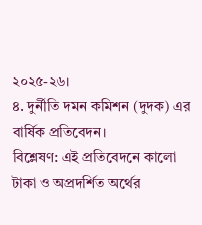২০২৫-২৬।
৪. দুর্নীতি দমন কমিশন (দুদক) এর বার্ষিক প্রতিবেদন।
বিশ্লেষণ: এই প্রতিবেদনে কালো টাকা ও অপ্রদর্শিত অর্থের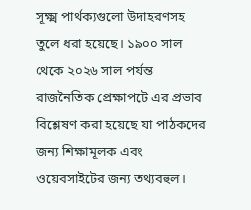সূক্ষ্ম পার্থক্যগুলো উদাহরণসহ তুলে ধরা হয়েছে। ১৯০০ সাল থেকে ২০২৬ সাল পর্যন্ত রাজনৈতিক প্রেক্ষাপটে এর প্রভাব বিশ্লেষণ করা হয়েছে যা পাঠকদের জন্য শিক্ষামূলক এবং ওয়েবসাইটের জন্য তথ্যবহুল।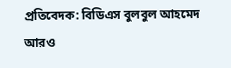প্রতিবেদক: বিডিএস বুলবুল আহমেদ
আরও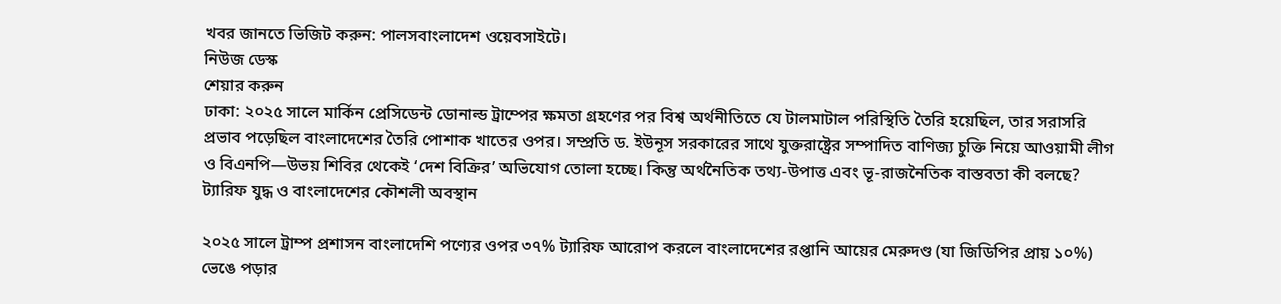খবর জানতে ভিজিট করুন: পালসবাংলাদেশ ওয়েবসাইটে।
নিউজ ডেস্ক
শেয়ার করুন
ঢাকা: ২০২৫ সালে মার্কিন প্রেসিডেন্ট ডোনাল্ড ট্রাম্পের ক্ষমতা গ্রহণের পর বিশ্ব অর্থনীতিতে যে টালমাটাল পরিস্থিতি তৈরি হয়েছিল, তার সরাসরি প্রভাব পড়েছিল বাংলাদেশের তৈরি পোশাক খাতের ওপর। সম্প্রতি ড. ইউনূস সরকারের সাথে যুক্তরাষ্ট্রের সম্পাদিত বাণিজ্য চুক্তি নিয়ে আওয়ামী লীগ ও বিএনপি—উভয় শিবির থেকেই ‘দেশ বিক্রির’ অভিযোগ তোলা হচ্ছে। কিন্তু অর্থনৈতিক তথ্য-উপাত্ত এবং ভূ-রাজনৈতিক বাস্তবতা কী বলছে?
ট্যারিফ যুদ্ধ ও বাংলাদেশের কৌশলী অবস্থান

২০২৫ সালে ট্রাম্প প্রশাসন বাংলাদেশি পণ্যের ওপর ৩৭% ট্যারিফ আরোপ করলে বাংলাদেশের রপ্তানি আয়ের মেরুদণ্ড (যা জিডিপির প্রায় ১০%) ভেঙে পড়ার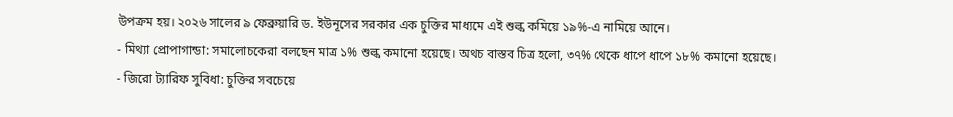উপক্রম হয়। ২০২৬ সালের ৯ ফেব্রুয়ারি ড. ইউনূসের সরকার এক চুক্তির মাধ্যমে এই শুল্ক কমিয়ে ১৯%-এ নামিয়ে আনে।
- মিথ্যা প্রোপাগান্ডা: সমালোচকেরা বলছেন মাত্র ১% শুল্ক কমানো হয়েছে। অথচ বাস্তব চিত্র হলো, ৩৭% থেকে ধাপে ধাপে ১৮% কমানো হয়েছে।
- জিরো ট্যারিফ সুবিধা: চুক্তির সবচেয়ে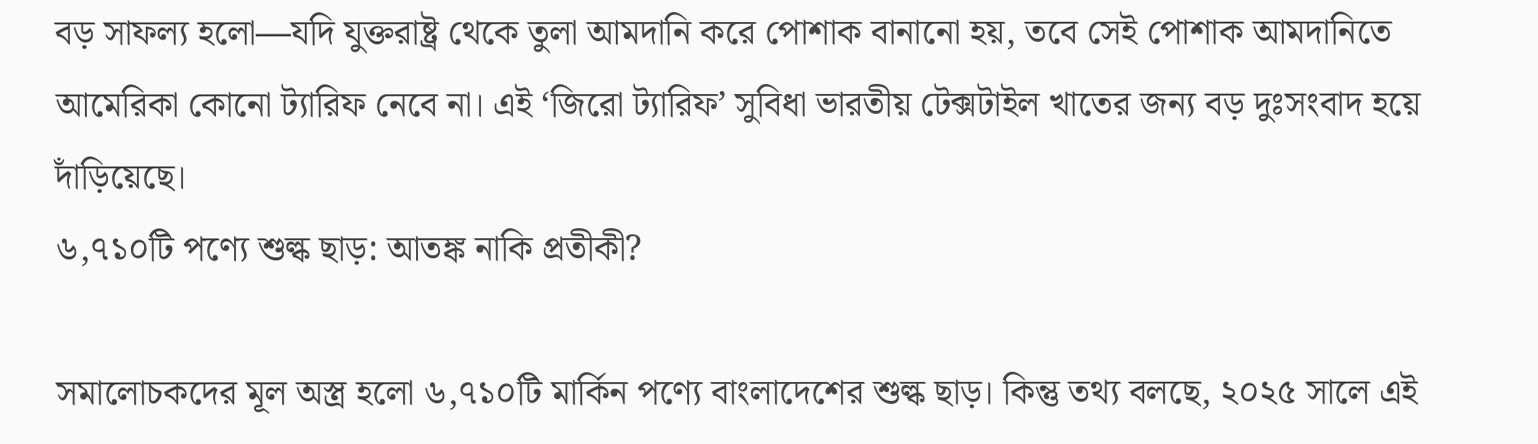বড় সাফল্য হলো—যদি যুক্তরাষ্ট্র থেকে তুলা আমদানি করে পোশাক বানানো হয়, তবে সেই পোশাক আমদানিতে আমেরিকা কোনো ট্যারিফ নেবে না। এই ‘জিরো ট্যারিফ’ সুবিধা ভারতীয় টেক্সটাইল খাতের জন্য বড় দুঃসংবাদ হয়ে দাঁড়িয়েছে।
৬,৭১০টি পণ্যে শুল্ক ছাড়: আতঙ্ক নাকি প্রতীকী?

সমালোচকদের মূল অস্ত্র হলো ৬,৭১০টি মার্কিন পণ্যে বাংলাদেশের শুল্ক ছাড়। কিন্তু তথ্য বলছে, ২০২৫ সালে এই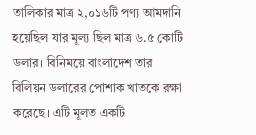তালিকার মাত্র ২,০১৬টি পণ্য আমদানি হয়েছিল যার মূল্য ছিল মাত্র ৬.৫ কোটি ডলার। বিনিময়ে বাংলাদেশ তার বিলিয়ন ডলারের পোশাক খাতকে রক্ষা করেছে। এটি মূলত একটি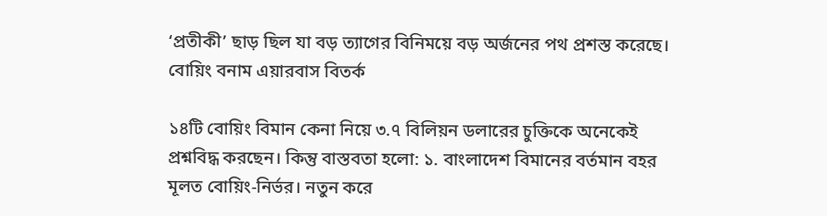‘প্রতীকী’ ছাড় ছিল যা বড় ত্যাগের বিনিময়ে বড় অর্জনের পথ প্রশস্ত করেছে।
বোয়িং বনাম এয়ারবাস বিতর্ক

১৪টি বোয়িং বিমান কেনা নিয়ে ৩.৭ বিলিয়ন ডলারের চুক্তিকে অনেকেই প্রশ্নবিদ্ধ করছেন। কিন্তু বাস্তবতা হলো: ১. বাংলাদেশ বিমানের বর্তমান বহর মূলত বোয়িং-নির্ভর। নতুন করে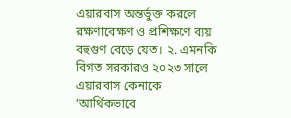এয়ারবাস অন্তর্ভুক্ত করলে রক্ষণাবেক্ষণ ও প্রশিক্ষণে ব্যয় বহুগুণ বেড়ে যেত। ২. এমনকি বিগত সরকারও ২০২৩ সালে এয়ারবাস কেনাকে ‘আর্থিকভাবে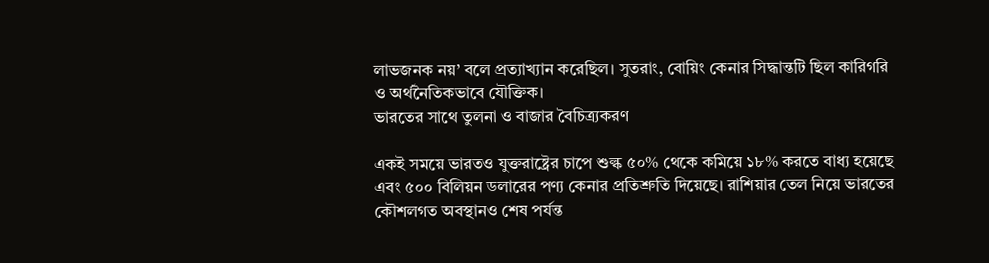লাভজনক নয়’ বলে প্রত্যাখ্যান করেছিল। সুতরাং, বোয়িং কেনার সিদ্ধান্তটি ছিল কারিগরি ও অর্থনৈতিকভাবে যৌক্তিক।
ভারতের সাথে তুলনা ও বাজার বৈচিত্র্যকরণ

একই সময়ে ভারতও যুক্তরাষ্ট্রের চাপে শুল্ক ৫০% থেকে কমিয়ে ১৮% করতে বাধ্য হয়েছে এবং ৫০০ বিলিয়ন ডলারের পণ্য কেনার প্রতিশ্রুতি দিয়েছে। রাশিয়ার তেল নিয়ে ভারতের কৌশলগত অবস্থানও শেষ পর্যন্ত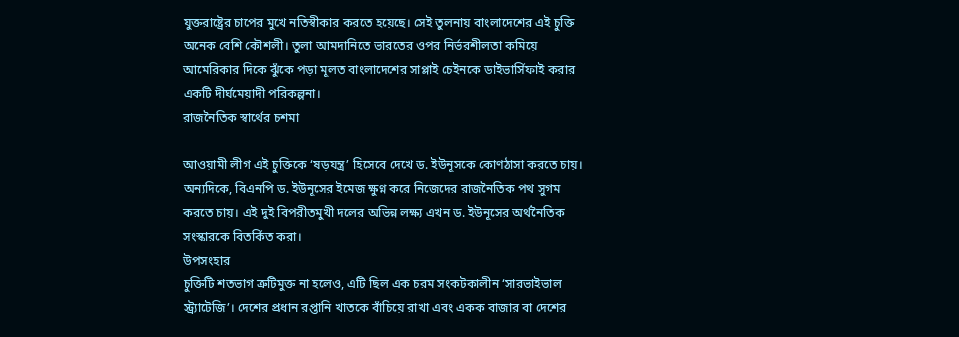যুক্তরাষ্ট্রের চাপের মুখে নতিস্বীকার করতে হয়েছে। সেই তুলনায় বাংলাদেশের এই চুক্তি অনেক বেশি কৌশলী। তুলা আমদানিতে ভারতের ওপর নির্ভরশীলতা কমিয়ে আমেরিকার দিকে ঝুঁকে পড়া মূলত বাংলাদেশের সাপ্লাই চেইনকে ডাইভার্সিফাই করার একটি দীর্ঘমেয়াদী পরিকল্পনা।
রাজনৈতিক স্বার্থের চশমা

আওয়ামী লীগ এই চুক্তিকে ‘ষড়যন্ত্র’ হিসেবে দেখে ড. ইউনূসকে কোণঠাসা করতে চায়। অন্যদিকে, বিএনপি ড. ইউনূসের ইমেজ ক্ষুণ্ন করে নিজেদের রাজনৈতিক পথ সুগম করতে চায়। এই দুই বিপরীতমুখী দলের অভিন্ন লক্ষ্য এখন ড. ইউনূসের অর্থনৈতিক সংস্কারকে বিতর্কিত করা।
উপসংহার
চুক্তিটি শতভাগ ত্রুটিমুক্ত না হলেও, এটি ছিল এক চরম সংকটকালীন ‘সারভাইভাল স্ট্র্যাটেজি’। দেশের প্রধান রপ্তানি খাতকে বাঁচিয়ে রাখা এবং একক বাজার বা দেশের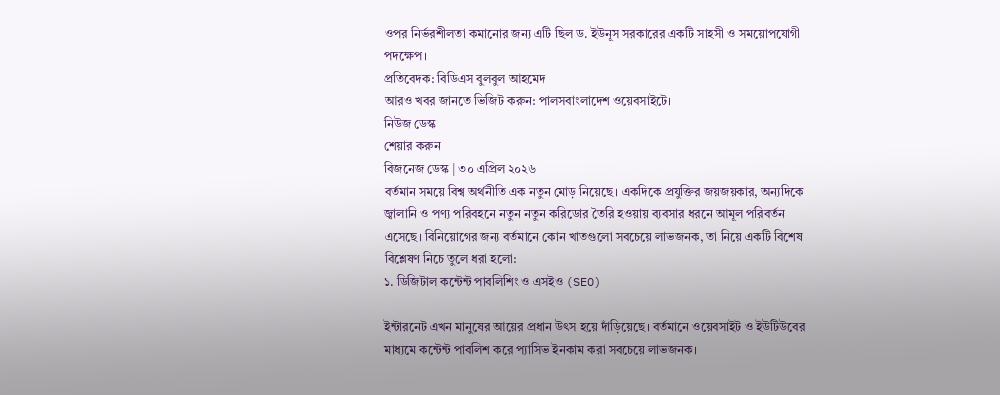ওপর নির্ভরশীলতা কমানোর জন্য এটি ছিল ড. ইউনূস সরকারের একটি সাহসী ও সময়োপযোগী পদক্ষেপ।
প্রতিবেদক: বিডিএস বুলবুল আহমেদ
আরও খবর জানতে ভিজিট করুন: পালসবাংলাদেশ ওয়েবসাইটে।
নিউজ ডেস্ক
শেয়ার করুন
বিজনেজ ডেস্ক | ৩০ এপ্রিল ২০২৬
বর্তমান সময়ে বিশ্ব অর্থনীতি এক নতুন মোড় নিয়েছে। একদিকে প্রযুক্তির জয়জয়কার, অন্যদিকে জ্বালানি ও পণ্য পরিবহনে নতুন নতুন করিডোর তৈরি হওয়ায় ব্যবসার ধরনে আমূল পরিবর্তন এসেছে। বিনিয়োগের জন্য বর্তমানে কোন খাতগুলো সবচেয়ে লাভজনক, তা নিয়ে একটি বিশেষ বিশ্লেষণ নিচে তুলে ধরা হলো:
১. ডিজিটাল কন্টেন্ট পাবলিশিং ও এসইও (SEO)

ইন্টারনেট এখন মানুষের আয়ের প্রধান উৎস হয়ে দাঁড়িয়েছে। বর্তমানে ওয়েবসাইট ও ইউটিউবের মাধ্যমে কন্টেন্ট পাবলিশ করে প্যাসিভ ইনকাম করা সবচেয়ে লাভজনক।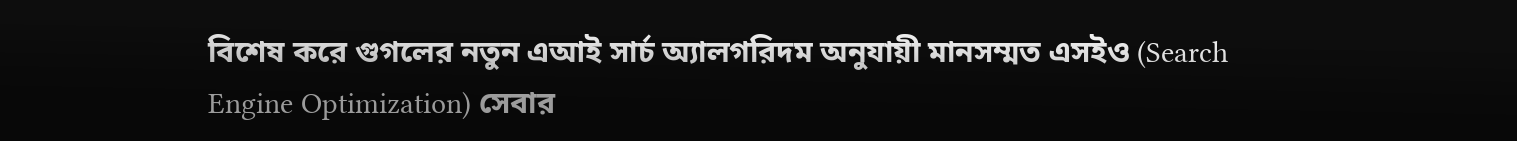বিশেষ করে গুগলের নতুন এআই সার্চ অ্যালগরিদম অনুযায়ী মানসম্মত এসইও (Search Engine Optimization) সেবার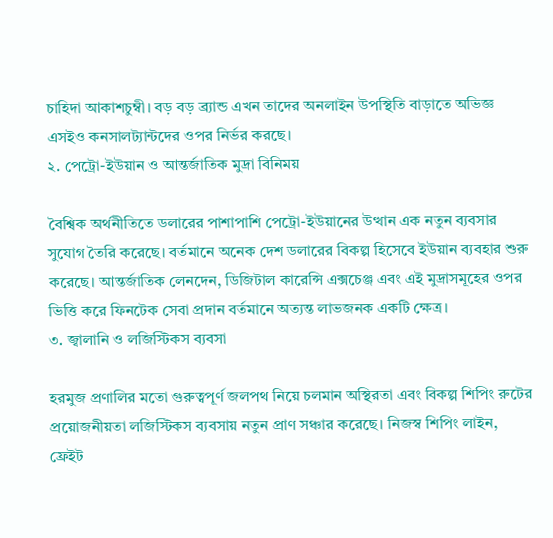চাহিদা আকাশচুম্বী। বড় বড় ব্র্যান্ড এখন তাদের অনলাইন উপস্থিতি বাড়াতে অভিজ্ঞ এসইও কনসালট্যান্টদের ওপর নির্ভর করছে।
২. পেট্রো-ইউয়ান ও আন্তর্জাতিক মুদ্রা বিনিময়

বৈশ্বিক অর্থনীতিতে ডলারের পাশাপাশি পেট্রো-ইউয়ানের উত্থান এক নতুন ব্যবসার সুযোগ তৈরি করেছে। বর্তমানে অনেক দেশ ডলারের বিকল্প হিসেবে ইউয়ান ব্যবহার শুরু করেছে। আন্তর্জাতিক লেনদেন, ডিজিটাল কারেন্সি এক্সচেঞ্জ এবং এই মুদ্রাসমূহের ওপর ভিত্তি করে ফিনটেক সেবা প্রদান বর্তমানে অত্যন্ত লাভজনক একটি ক্ষেত্র।
৩. জ্বালানি ও লজিস্টিকস ব্যবসা

হরমুজ প্রণালির মতো গুরুত্বপূর্ণ জলপথ নিয়ে চলমান অস্থিরতা এবং বিকল্প শিপিং রুটের প্রয়োজনীয়তা লজিস্টিকস ব্যবসায় নতুন প্রাণ সঞ্চার করেছে। নিজস্ব শিপিং লাইন, ফ্রেইট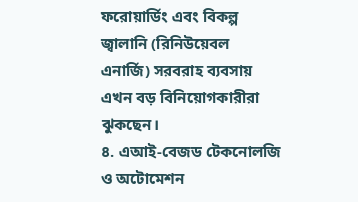ফরোয়ার্ডিং এবং বিকল্প জ্বালানি (রিনিউয়েবল এনার্জি) সরবরাহ ব্যবসায় এখন বড় বিনিয়োগকারীরা ঝুকছেন।
৪. এআই-বেজড টেকনোলজি ও অটোমেশন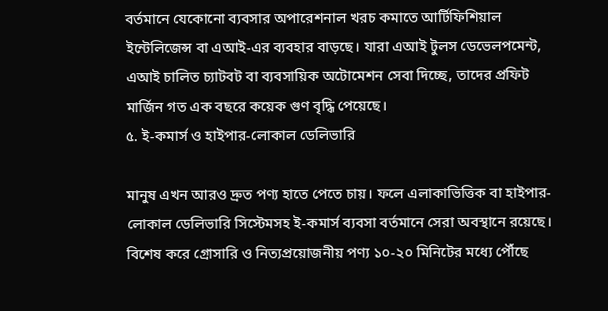বর্তমানে যেকোনো ব্যবসার অপারেশনাল খরচ কমাতে আর্টিফিশিয়াল ইন্টেলিজেন্স বা এআই-এর ব্যবহার বাড়ছে। যারা এআই টুলস ডেভেলপমেন্ট, এআই চালিত চ্যাটবট বা ব্যবসায়িক অটোমেশন সেবা দিচ্ছে, তাদের প্রফিট মার্জিন গত এক বছরে কয়েক গুণ বৃদ্ধি পেয়েছে।
৫. ই-কমার্স ও হাইপার-লোকাল ডেলিভারি

মানুষ এখন আরও দ্রুত পণ্য হাতে পেতে চায়। ফলে এলাকাভিত্তিক বা হাইপার-লোকাল ডেলিভারি সিস্টেমসহ ই-কমার্স ব্যবসা বর্তমানে সেরা অবস্থানে রয়েছে। বিশেষ করে গ্রোসারি ও নিত্যপ্রয়োজনীয় পণ্য ১০-২০ মিনিটের মধ্যে পৌঁছে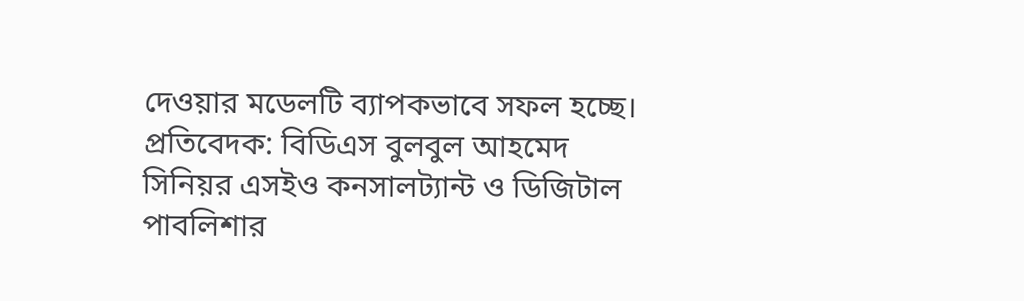দেওয়ার মডেলটি ব্যাপকভাবে সফল হচ্ছে।
প্রতিবেদক: বিডিএস বুলবুল আহমেদ সিনিয়র এসইও কনসালট্যান্ট ও ডিজিটাল পাবলিশার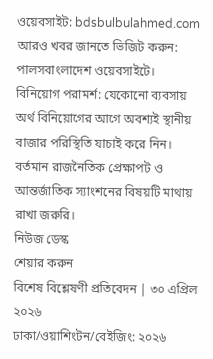ওয়েবসাইট: bdsbulbulahmed.com
আরও খবর জানতে ভিজিট করুন: পালসবাংলাদেশ ওয়েবসাইটে।
বিনিয়োগ পরামর্শ: যেকোনো ব্যবসায় অর্থ বিনিয়োগের আগে অবশ্যই স্থানীয় বাজার পরিস্থিতি যাচাই করে নিন। বর্তমান রাজনৈতিক প্রেক্ষাপট ও আন্তর্জাতিক স্যাংশনের বিষয়টি মাথায় রাখা জরুরি।
নিউজ ডেস্ক
শেয়ার করুন
বিশেষ বিশ্লেষণী প্রতিবেদন | ৩০ এপ্রিল ২০২৬
ঢাকা/ওয়াশিংটন/বেইজিং: ২০২৬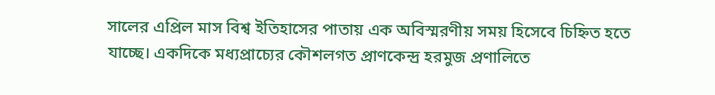সালের এপ্রিল মাস বিশ্ব ইতিহাসের পাতায় এক অবিস্মরণীয় সময় হিসেবে চিহ্নিত হতে যাচ্ছে। একদিকে মধ্যপ্রাচ্যের কৌশলগত প্রাণকেন্দ্র হরমুজ প্রণালিতে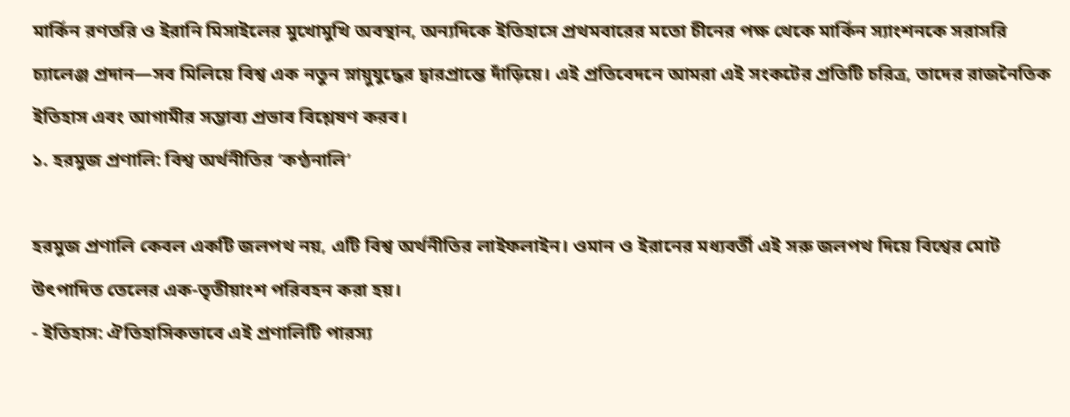মার্কিন রণতরি ও ইরানি মিসাইলের মুখোমুখি অবস্থান, অন্যদিকে ইতিহাসে প্রথমবারের মতো চীনের পক্ষ থেকে মার্কিন স্যাংশনকে সরাসরি চ্যালেঞ্জ প্রদান—সব মিলিয়ে বিশ্ব এক নতুন স্নায়ুযুদ্ধের দ্বারপ্রান্তে দাঁড়িয়ে। এই প্রতিবেদনে আমরা এই সংকটের প্রতিটি চরিত্র, তাদের রাজনৈতিক ইতিহাস এবং আগামীর সম্ভাব্য প্রভাব বিশ্লেষণ করব।
১. হরমুজ প্রণালি: বিশ্ব অর্থনীতির ‘কণ্ঠনালি’

হরমুজ প্রণালি কেবল একটি জলপথ নয়, এটি বিশ্ব অর্থনীতির লাইফলাইন। ওমান ও ইরানের মধ্যবর্তী এই সরু জলপথ দিয়ে বিশ্বের মোট উৎপাদিত তেলের এক-তৃতীয়াংশ পরিবহন করা হয়।
- ইতিহাস: ঐতিহাসিকভাবে এই প্রণালিটি পারস্য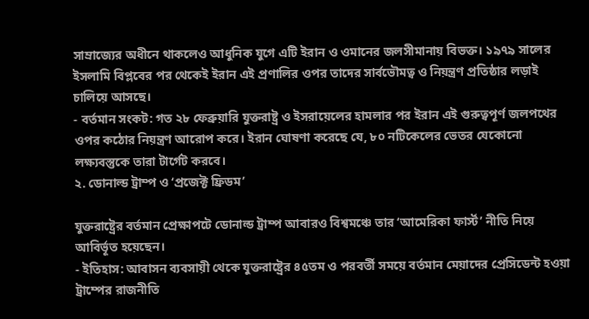সাম্রাজ্যের অধীনে থাকলেও আধুনিক যুগে এটি ইরান ও ওমানের জলসীমানায় বিভক্ত। ১৯৭৯ সালের ইসলামি বিপ্লবের পর থেকেই ইরান এই প্রণালির ওপর তাদের সার্বভৌমত্ব ও নিয়ন্ত্রণ প্রতিষ্ঠার লড়াই চালিয়ে আসছে।
- বর্তমান সংকট: গত ২৮ ফেব্রুয়ারি যুক্তরাষ্ট্র ও ইসরায়েলের হামলার পর ইরান এই গুরুত্বপূর্ণ জলপথের ওপর কঠোর নিয়ন্ত্রণ আরোপ করে। ইরান ঘোষণা করেছে যে, ৮০ নটিকেলের ভেতর যেকোনো লক্ষ্যবস্তুকে তারা টার্গেট করবে।
২. ডোনাল্ড ট্রাম্প ও ‘প্রজেক্ট ফ্রিডম’

যুক্তরাষ্ট্রের বর্তমান প্রেক্ষাপটে ডোনাল্ড ট্রাম্প আবারও বিশ্বমঞ্চে তার ‘আমেরিকা ফার্স্ট’ নীতি নিয়ে আবির্ভূত হয়েছেন।
- ইতিহাস: আবাসন ব্যবসায়ী থেকে যুক্তরাষ্ট্রের ৪৫তম ও পরবর্তী সময়ে বর্তমান মেয়াদের প্রেসিডেন্ট হওয়া ট্রাম্পের রাজনীতি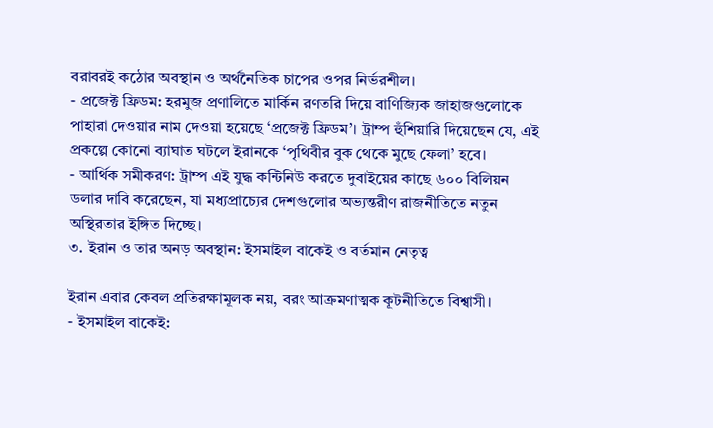বরাবরই কঠোর অবস্থান ও অর্থনৈতিক চাপের ওপর নির্ভরশীল।
- প্রজেক্ট ফ্রিডম: হরমুজ প্রণালিতে মার্কিন রণতরি দিয়ে বাণিজ্যিক জাহাজগুলোকে পাহারা দেওয়ার নাম দেওয়া হয়েছে ‘প্রজেক্ট ফ্রিডম’। ট্রাম্প হুঁশিয়ারি দিয়েছেন যে, এই প্রকল্পে কোনো ব্যাঘাত ঘটলে ইরানকে ‘পৃথিবীর বুক থেকে মুছে ফেলা’ হবে।
- আর্থিক সমীকরণ: ট্রাম্প এই যুদ্ধ কন্টিনিউ করতে দুবাইয়ের কাছে ৬০০ বিলিয়ন ডলার দাবি করেছেন, যা মধ্যপ্রাচ্যের দেশগুলোর অভ্যন্তরীণ রাজনীতিতে নতুন অস্থিরতার ইঙ্গিত দিচ্ছে।
৩. ইরান ও তার অনড় অবস্থান: ইসমাইল বাকেই ও বর্তমান নেতৃত্ব

ইরান এবার কেবল প্রতিরক্ষামূলক নয়, বরং আক্রমণাত্মক কূটনীতিতে বিশ্বাসী।
- ইসমাইল বাকেই: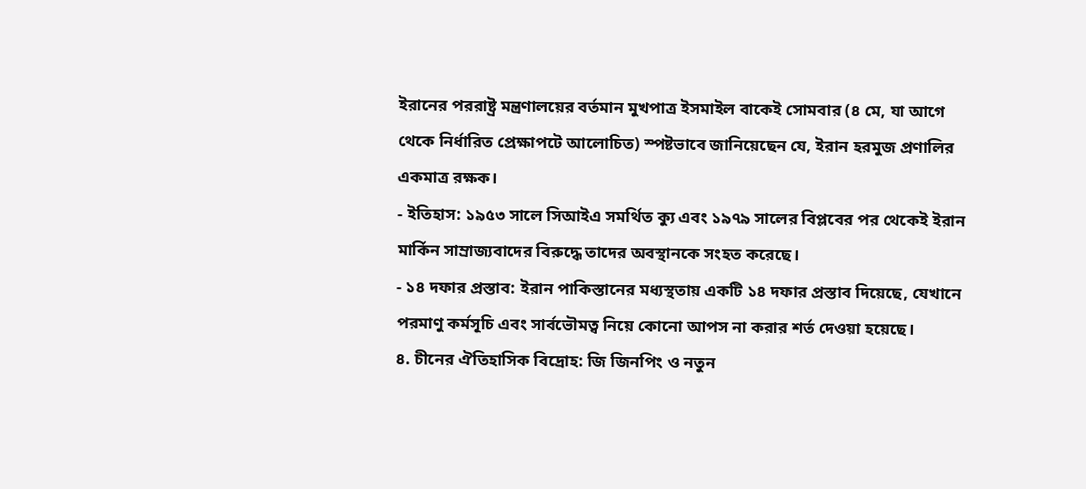ইরানের পররাষ্ট্র মন্ত্রণালয়ের বর্তমান মুখপাত্র ইসমাইল বাকেই সোমবার (৪ মে, যা আগে থেকে নির্ধারিত প্রেক্ষাপটে আলোচিত) স্পষ্টভাবে জানিয়েছেন যে, ইরান হরমুজ প্রণালির একমাত্র রক্ষক।
- ইতিহাস: ১৯৫৩ সালে সিআইএ সমর্থিত ক্যু এবং ১৯৭৯ সালের বিপ্লবের পর থেকেই ইরান মার্কিন সাম্রাজ্যবাদের বিরুদ্ধে তাদের অবস্থানকে সংহত করেছে।
- ১৪ দফার প্রস্তাব: ইরান পাকিস্তানের মধ্যস্থতায় একটি ১৪ দফার প্রস্তাব দিয়েছে, যেখানে পরমাণু কর্মসূচি এবং সার্বভৌমত্ব নিয়ে কোনো আপস না করার শর্ত দেওয়া হয়েছে।
৪. চীনের ঐতিহাসিক বিদ্রোহ: জি জিনপিং ও নতুন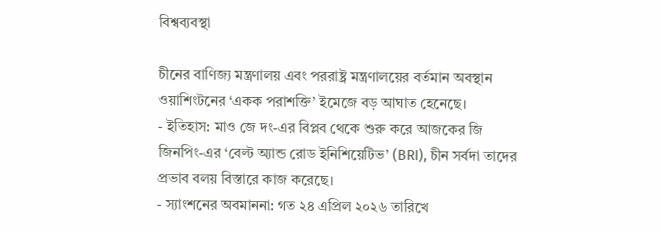বিশ্বব্যবস্থা

চীনের বাণিজ্য মন্ত্রণালয় এবং পররাষ্ট্র মন্ত্রণালয়ের বর্তমান অবস্থান ওয়াশিংটনের ‘একক পরাশক্তি’ ইমেজে বড় আঘাত হেনেছে।
- ইতিহাস: মাও জে দং-এর বিপ্লব থেকে শুরু করে আজকের জি জিনপিং-এর ‘বেল্ট অ্যান্ড রোড ইনিশিয়েটিভ’ (BRI), চীন সর্বদা তাদের প্রভাব বলয় বিস্তারে কাজ করেছে।
- স্যাংশনের অবমাননা: গত ২৪ এপ্রিল ২০২৬ তারিখে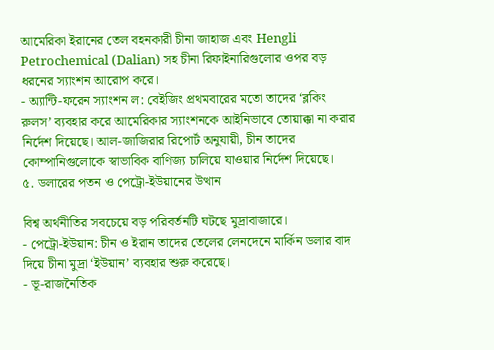আমেরিকা ইরানের তেল বহনকারী চীনা জাহাজ এবং Hengli Petrochemical (Dalian) সহ চীনা রিফাইনারিগুলোর ওপর বড় ধরনের স্যাংশন আরোপ করে।
- অ্যান্টি-ফরেন স্যাংশন ল: বেইজিং প্রথমবারের মতো তাদের ‘ব্লকিং রুলস’ ব্যবহার করে আমেরিকার স্যাংশনকে আইনিভাবে তোয়াক্কা না করার নির্দেশ দিয়েছে। আল-জাজিরার রিপোর্ট অনুযায়ী, চীন তাদের কোম্পানিগুলোকে স্বাভাবিক বাণিজ্য চালিয়ে যাওয়ার নির্দেশ দিয়েছে।
৫. ডলারের পতন ও পেট্রো-ইউয়ানের উত্থান

বিশ্ব অর্থনীতির সবচেয়ে বড় পরিবর্তনটি ঘটছে মুদ্রাবাজারে।
- পেট্রো-ইউয়ান: চীন ও ইরান তাদের তেলের লেনদেনে মার্কিন ডলার বাদ দিয়ে চীনা মুদ্রা ‘ইউয়ান’ ব্যবহার শুরু করেছে।
- ভূ-রাজনৈতিক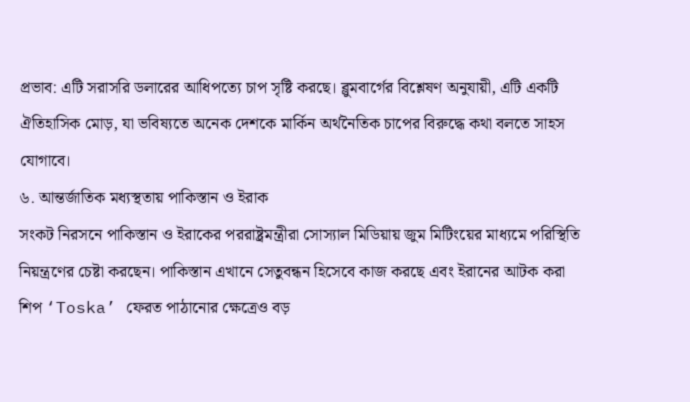প্রভাব: এটি সরাসরি ডলারের আধিপত্যে চাপ সৃষ্টি করছে। ব্লুমবার্গের বিশ্লেষণ অনুযায়ী, এটি একটি ঐতিহাসিক মোড়, যা ভবিষ্যতে অনেক দেশকে মার্কিন অর্থনৈতিক চাপের বিরুদ্ধে কথা বলতে সাহস যোগাবে।
৬. আন্তর্জাতিক মধ্যস্থতায় পাকিস্তান ও ইরাক
সংকট নিরসনে পাকিস্তান ও ইরাকের পররাষ্ট্রমন্ত্রীরা সোস্যাল মিডিয়ায় জুম মিটিংয়ের মাধ্যমে পরিস্থিতি নিয়ন্ত্রণের চেষ্টা করছেন। পাকিস্তান এখানে সেতুবন্ধন হিসেবে কাজ করছে এবং ইরানের আটক করা শিপ ‘Toska’ ফেরত পাঠানোর ক্ষেত্রেও বড়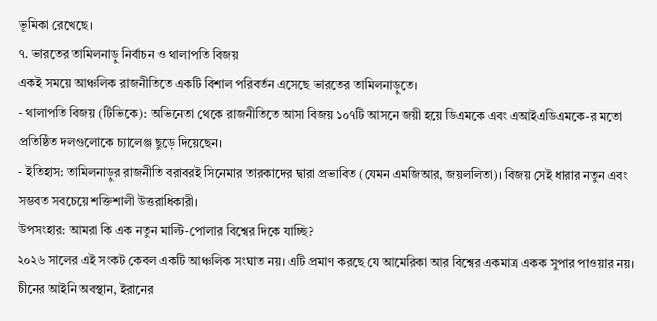ভূমিকা রেখেছে।
৭. ভারতের তামিলনাড়ু নির্বাচন ও থালাপতি বিজয়
একই সময়ে আঞ্চলিক রাজনীতিতে একটি বিশাল পরিবর্তন এসেছে ভারতের তামিলনাড়ুতে।
- থালাপতি বিজয় (টিভিকে): অভিনেতা থেকে রাজনীতিতে আসা বিজয় ১০৭টি আসনে জয়ী হয়ে ডিএমকে এবং এআইএডিএমকে-র মতো প্রতিষ্ঠিত দলগুলোকে চ্যালেঞ্জ ছুড়ে দিয়েছেন।
- ইতিহাস: তামিলনাড়ুর রাজনীতি বরাবরই সিনেমার তারকাদের দ্বারা প্রভাবিত (যেমন এমজিআর, জয়ললিতা)। বিজয় সেই ধারার নতুন এবং সম্ভবত সবচেয়ে শক্তিশালী উত্তরাধিকারী।
উপসংহার: আমরা কি এক নতুন মাল্টি-পোলার বিশ্বের দিকে যাচ্ছি?
২০২৬ সালের এই সংকট কেবল একটি আঞ্চলিক সংঘাত নয়। এটি প্রমাণ করছে যে আমেরিকা আর বিশ্বের একমাত্র একক সুপার পাওয়ার নয়। চীনের আইনি অবস্থান, ইরানের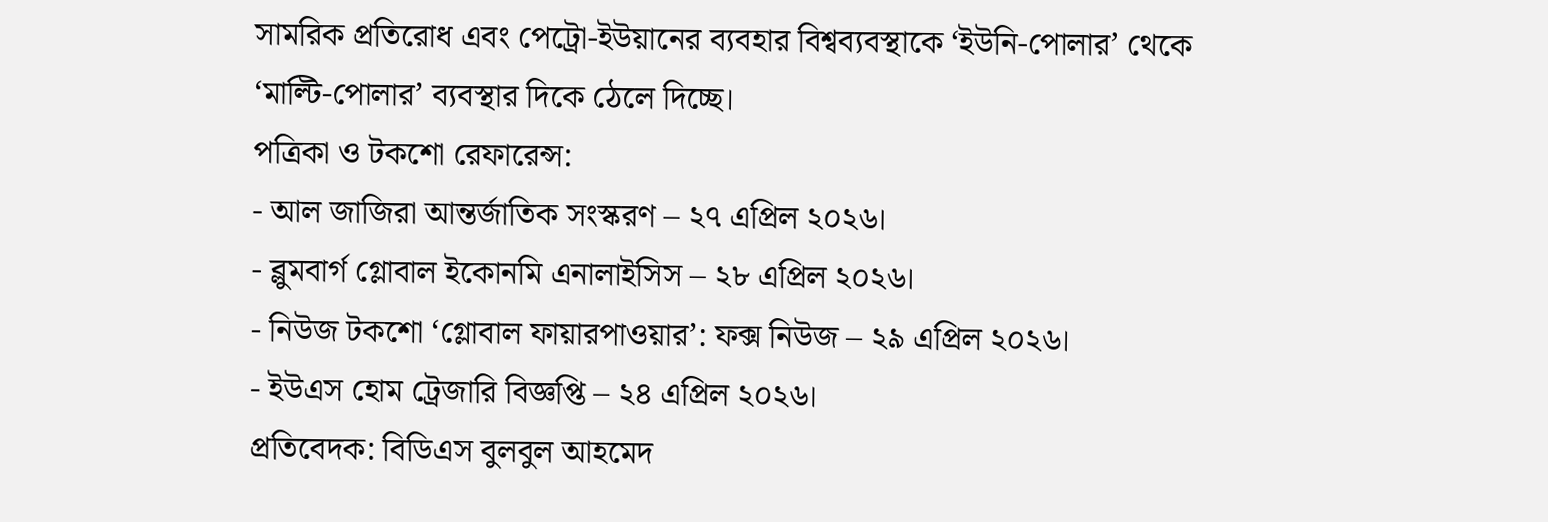সামরিক প্রতিরোধ এবং পেট্রো-ইউয়ানের ব্যবহার বিশ্বব্যবস্থাকে ‘ইউনি-পোলার’ থেকে ‘মাল্টি-পোলার’ ব্যবস্থার দিকে ঠেলে দিচ্ছে।
পত্রিকা ও টকশো রেফারেন্স:
- আল জাজিরা আন্তর্জাতিক সংস্করণ – ২৭ এপ্রিল ২০২৬।
- ব্লুমবার্গ গ্লোবাল ইকোনমি এনালাইসিস – ২৮ এপ্রিল ২০২৬।
- নিউজ টকশো ‘গ্লোবাল ফায়ারপাওয়ার’: ফক্স নিউজ – ২৯ এপ্রিল ২০২৬।
- ইউএস হোম ট্রেজারি বিজ্ঞপ্তি – ২৪ এপ্রিল ২০২৬।
প্রতিবেদক: বিডিএস বুলবুল আহমেদ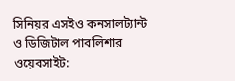সিনিয়র এসইও কনসালট্যান্ট ও ডিজিটাল পাবলিশার ওয়েবসাইট: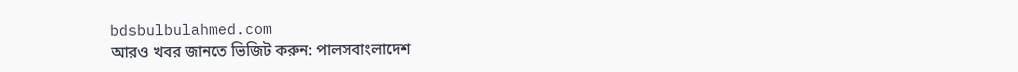bdsbulbulahmed.com
আরও খবর জানতে ভিজিট করুন: পালসবাংলাদেশ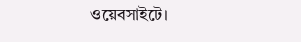ওয়েবসাইটে।